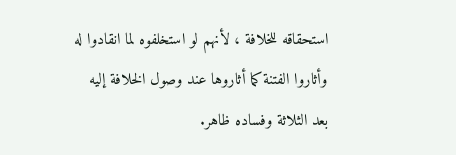استحقاقه للخلافة ، لأنهم لو استخلفوه لما انقادوا له وأثاروا الفتنة كما أثاروها عند وصول الخلافة إليه بعد الثلاثة وفساده ظاهر.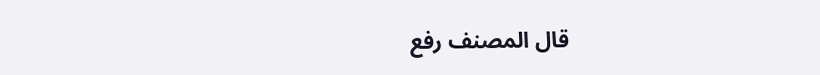قال المصنف رفع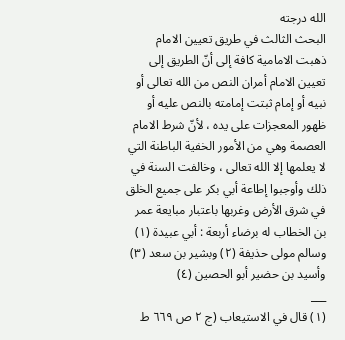الله درجته
البحث الثالث في طريق تعيين الامام ذهبت الامامية كافة إلى أنّ الطريق إلى تعيين الامام أمران النص من الله تعالى أو نبيه أو إمام ثبتت إمامته بالنص عليه أو ظهور المعجزات على يده ، لأنّ شرط الامام العصمة وهي من الأمور الخفية الباطنة التي لا يعلمها إلا الله تعالى ، وخالفت السنة في ذلك وأوجبوا إطاعة أبي بكر على جميع الخلق في شرق الأرض وغربها باعتبار مبايعة عمر بن الخطاب له برضاء أربعة : أبي عبيدة (١) وسالم مولى حذيفة (٢) وبشير بن سعد (٣) وأسيد بن حضير أبو الحصين (٤)
___
(١) قال في الاستيعاب (ج ٢ ص ٦٦٩ ط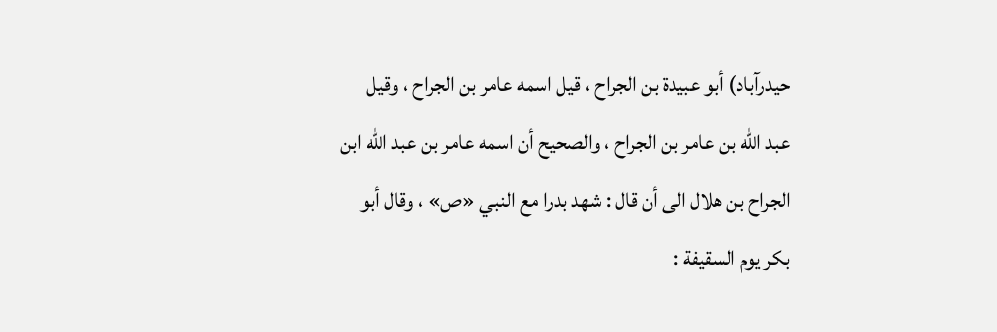حيدرآباد) أبو عبيدة بن الجراح ، قيل اسمه عامر بن الجراح ، وقيل عبد الله بن عامر بن الجراح ، والصحيح أن اسمه عامر بن عبد الله ابن الجراح بن هلال الى أن قال : شهد بدرا مع النبي «ص» ، وقال أبو بكر يوم السقيفة :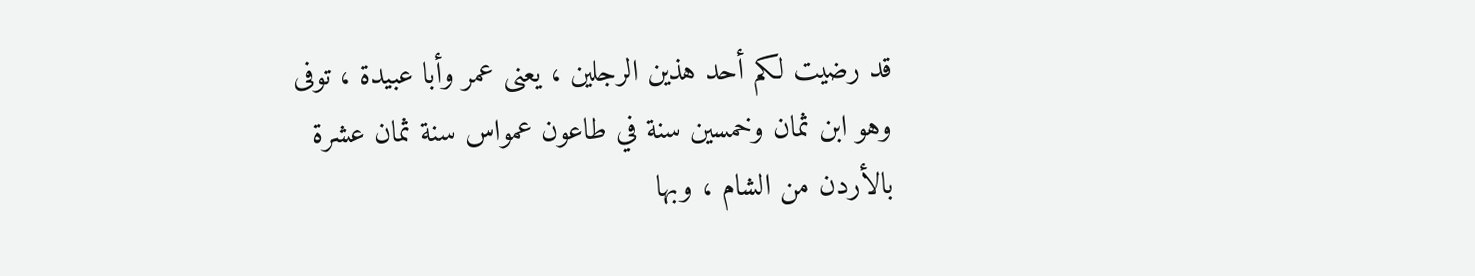قد رضيت لكم أحد هذين الرجلين ، يعنى عمر وأبا عبيدة ، توفى وهو ابن ثمان وخمسين سنة في طاعون عمواس سنة ثمان عشرة بالأردن من الشام ، وبها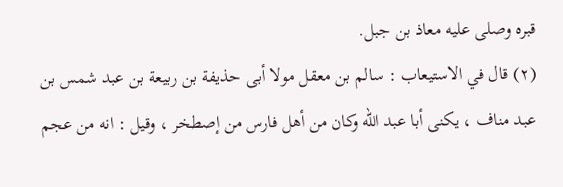قبره وصلى عليه معاذ بن جبل.
(٢) قال في الاستيعاب : سالم بن معقل مولا أبى حذيفة بن ربيعة بن عبد شمس بن عبد مناف ، يكنى أبا عبد الله وكان من أهل فارس من إصطخر ، وقيل : انه من عجم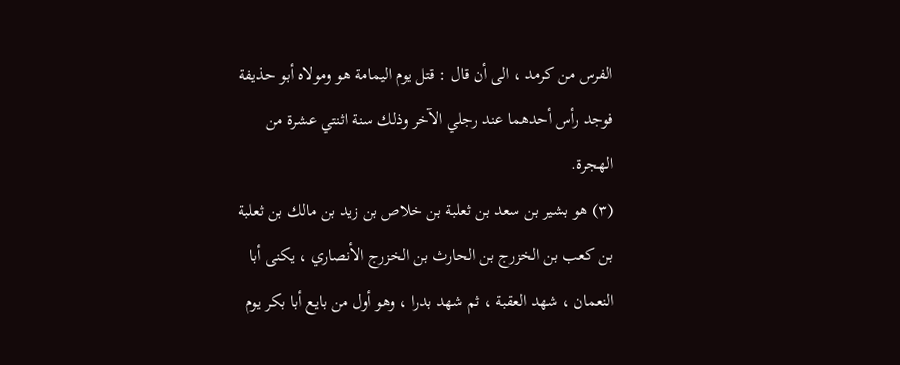الفرس من كرمد ، الى أن قال : قتل يوم اليمامة هو ومولاه أبو حذيفة فوجد رأس أحدهما عند رجلي الآخر وذلك سنة اثنتي عشرة من الهجرة.
(٣) هو بشير بن سعد بن ثعلبة بن خلاص بن زيد بن مالك بن ثعلبة بن كعب بن الخزرج بن الحارث بن الخزرج الأنصاري ، يكنى أبا النعمان ، شهد العقبة ، ثم شهد بدرا ، وهو أول من بايع أبا بكر يوم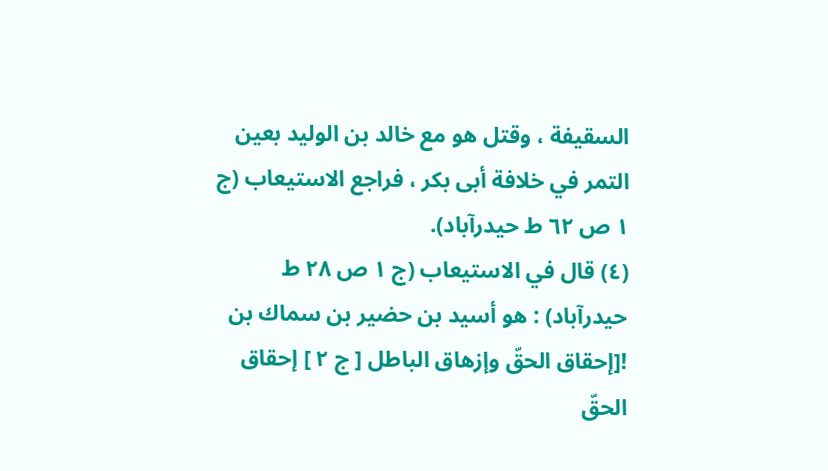السقيفة ، وقتل هو مع خالد بن الوليد بعين التمر في خلافة أبى بكر ، فراجع الاستيعاب (ج ١ ص ٦٢ ط حيدرآباد).
(٤) قال في الاستيعاب (ج ١ ص ٢٨ ط حيدرآباد) : هو أسيد بن حضير بن سماك بن
![إحقاق الحقّ وإزهاق الباطل [ ج ٢ ] إحقاق الحقّ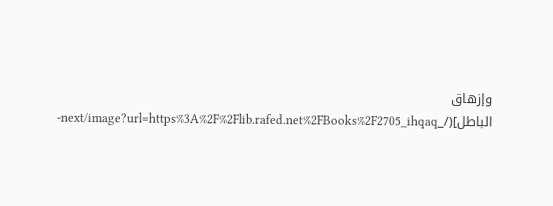وإزهاق الباطل](/_next/image?url=https%3A%2F%2Flib.rafed.net%2FBooks%2F2705_ihqaq-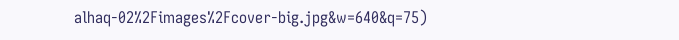alhaq-02%2Fimages%2Fcover-big.jpg&w=640&q=75)